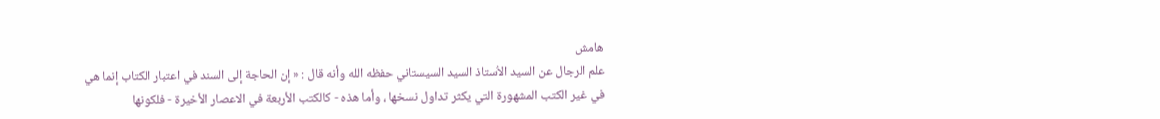هامش
علم الرجال عن السيد الاُستاذ السيد السيستاني حفظه الله وأنه قال : « إن الحاجة إلى السند في اعتبار الكتاب إنما هي في غير الكتب المشهورة التي يكثر تداول نسخها ، وأما هذه - كالكتب الأربعة في الاعصار الأخيرة - فلكونها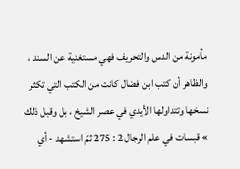مأمونة من الدس والتحريف فهي مستغنية عن السند ، والظاهر أن كتب ابن فضال كانت من الكتب التي تكثر نسخها وتتداولها الأيدي في عصر الشيخ ، بل وقبل ذلك » قبسات في علم الرجال 2 : 275 ثمّ استشهد - أي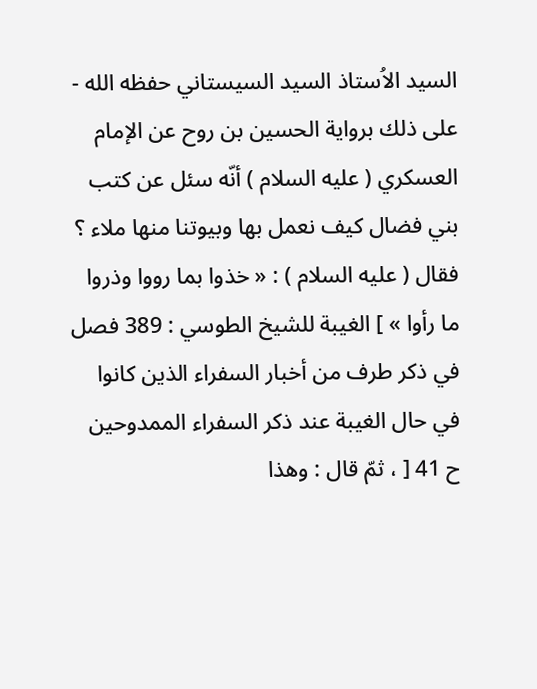السيد الاُستاذ السيد السيستاني حفظه الله - على ذلك برواية الحسين بن روح عن الإمام العسكري ( عليه السلام ) أنّه سئل عن كتب بني فضال كيف نعمل بها وبيوتنا منها ملاء ؟ فقال ( عليه السلام ) : « خذوا بما رووا وذروا ما رأوا » ] الغيبة للشيخ الطوسي : 389 فصل في ذكر طرف من أخبار السفراء الذين كانوا في حال الغيبة عند ذكر السفراء الممدوحين ح 41 [ ، ثمّ قال : وهذا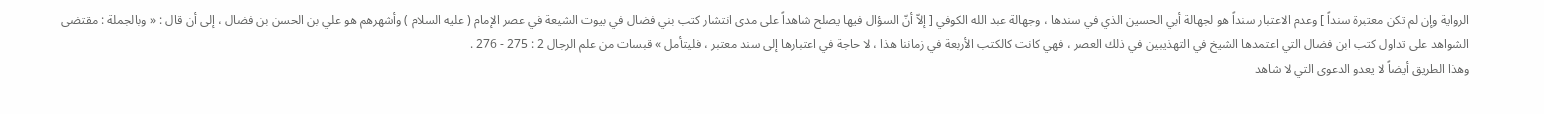الرواية وإن لم تكن معتبرة سنداً ] وعدم الاعتبار سنداً هو لجهالة أبي الحسين الذي في سندها ، وجهالة عبد الله الكوفي [ إلاّ أنّ السؤال فيها يصلح شاهداً على مدى انتشار كتب بني فضال في بيوت الشيعة في عصر الإمام ( عليه السلام ) وأشهرهم هو علي بن الحسن بن فضال ، إلى أن قال : « وبالجملة : مقتضى الشواهد على تداول كتب ابن فضال التي اعتمدها الشيخ في التهذيبين في ذلك العصر ، فهي كانت كالكتب الأربعة في زماننا هذا ، لا حاجة في اعتبارها إلى سند معتبر ، فليتأمل » قبسات من علم الرجال 2 : 275 - 276 .
وهذا الطريق أيضاً لا يعدو الدعوى التي لا شاهد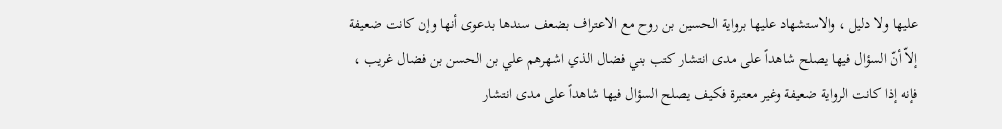عليها ولا دليل ، والاستشهاد عليها برواية الحسين بن روح مع الاعتراف بضعف سندها بدعوى أنها وإن كانت ضعيفة إلاّ أنّ السؤال فيها يصلح شاهداً على مدى انتشار كتب بني فضال الذي اشهرهم علي بن الحسن بن فضال غريب ، فإنه إذا كانت الرواية ضعيفة وغير معتبرة فكيف يصلح السؤال فيها شاهداً على مدى انتشار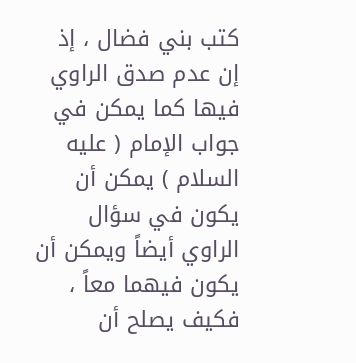كتب بني فضال ، إذ إن عدم صدق الراوي فيها كما يمكن في جواب الإمام ( عليه السلام ) يمكن أن يكون في سؤال الراوي أيضاً ويمكن أن يكون فيهما معاً ، فكيف يصلح أن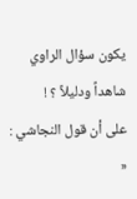يكون سؤال الراوي شاهداً ودليلاً ؟ !
على أن قول النجاشي : «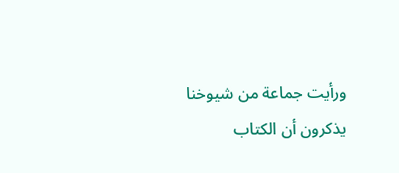ورأيت جماعة من شيوخنا يذكرون أن الكتاب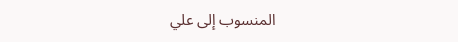المنسوب إلى علي